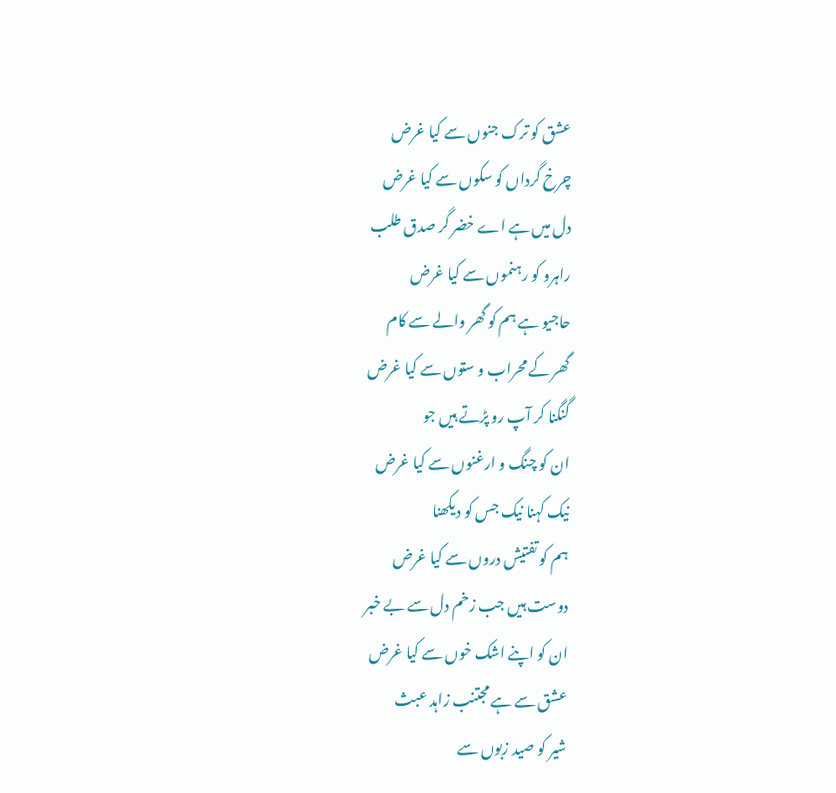عشق کو ترک جنوں سے کیا غرض
چرخ گرداں کو سکوں سے کیا غرض
دل میں ہے اے خضر گر صدق طلب
راہرو کو رہنموں سے کیا غرض
حاجیو ہے ہم کو گھر والے سے کام
گھر کے محراب و ستوں سے کیا غرض
گنگنا کر آپ رو پڑتے ہیں جو
ان کو چنگ و ارغنوں سے کیا غرض
نیک کہنا نیک جس کو دیکھنا
ہم کو تفتیش دروں سے کیا غرض
دوست ہیں جب زخم دل سے بے خبر
ان کو اپنے اشک خوں سے کیا غرض
عشق سے ہے مجتنب زاہد عبث
شیر کو صید زبوں سے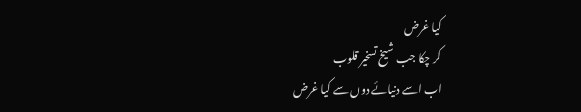کیا غرض
کر چکا جب شیخ تسخیر قلوب
اب اسے دنیائے دوں سے کیا غرض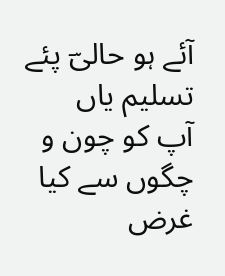آئے ہو حالیؔ پئے تسلیم یاں
آپ کو چون و چگوں سے کیا غرض